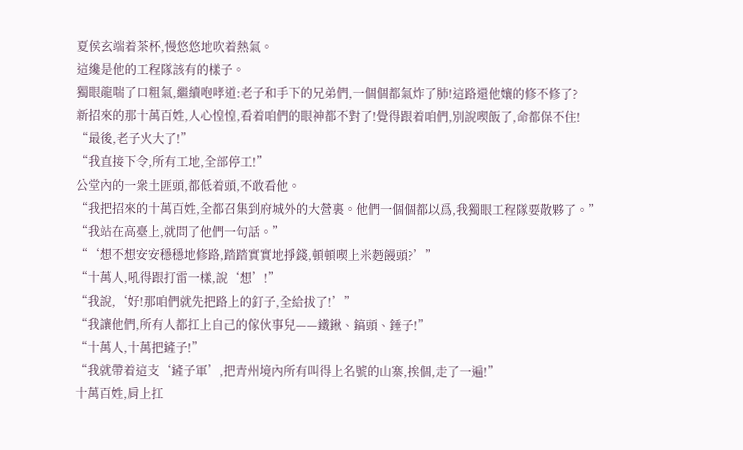夏侯玄端着茶杯,慢悠悠地吹着熱氣。
這纔是他的工程隊該有的樣子。
獨眼龍喘了口粗氣,繼續咆哮道:老子和手下的兄弟們,一個個都氣炸了肺!這路還他孃的修不修了?
新招來的那十萬百姓,人心惶惶,看着咱們的眼神都不對了!覺得跟着咱們,別說喫飯了,命都保不住!
“最後,老子火大了!”
“我直接下令,所有工地,全部停工!”
公堂內的一衆土匪頭,都低着頭,不敢看他。
“我把招來的十萬百姓,全都召集到府城外的大營裏。他們一個個都以爲,我獨眼工程隊要散夥了。”
“我站在高臺上,就問了他們一句話。”
“‘想不想安安穩穩地修路,踏踏實實地掙錢,頓頓喫上米麪饅頭?’”
“十萬人,吼得跟打雷一樣,說‘想’!”
“我說,‘好!那咱們就先把路上的釘子,全給拔了!’”
“我讓他們,所有人都扛上自己的傢伙事兒——鐵鍬、鎬頭、錘子!”
“十萬人,十萬把鏟子!”
“我就帶着這支‘鏟子軍’,把青州境內所有叫得上名號的山寨,挨個,走了一遍!”
十萬百姓,肩上扛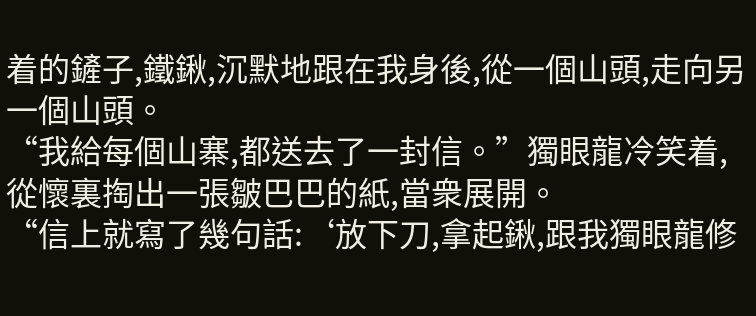着的鏟子,鐵鍬,沉默地跟在我身後,從一個山頭,走向另一個山頭。
“我給每個山寨,都送去了一封信。”獨眼龍冷笑着,從懷裏掏出一張皺巴巴的紙,當衆展開。
“信上就寫了幾句話:‘放下刀,拿起鍬,跟我獨眼龍修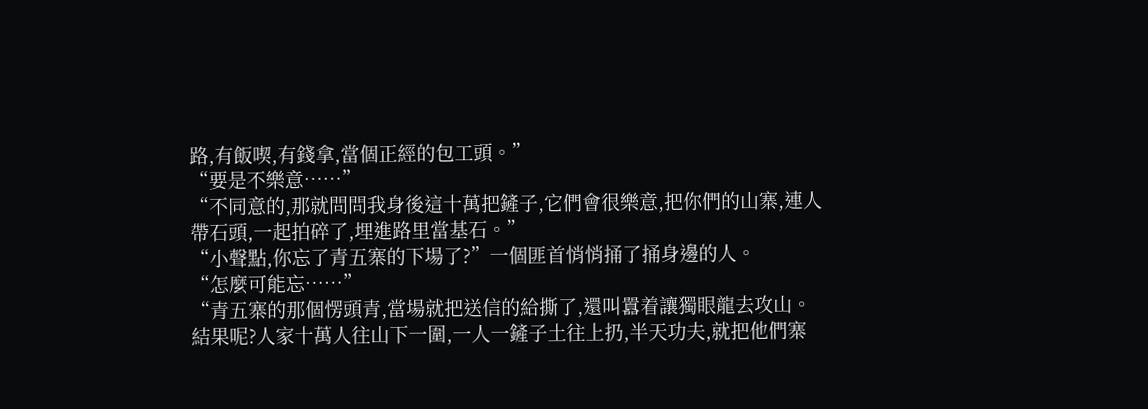路,有飯喫,有錢拿,當個正經的包工頭。”
“要是不樂意……”
“不同意的,那就問問我身後這十萬把鏟子,它們會很樂意,把你們的山寨,連人帶石頭,一起拍碎了,埋進路里當基石。”
“小聲點,你忘了青五寨的下場了?”一個匪首悄悄捅了捅身邊的人。
“怎麼可能忘……”
“青五寨的那個愣頭青,當場就把送信的給撕了,還叫囂着讓獨眼龍去攻山。
結果呢?人家十萬人往山下一圍,一人一鏟子土往上扔,半天功夫,就把他們寨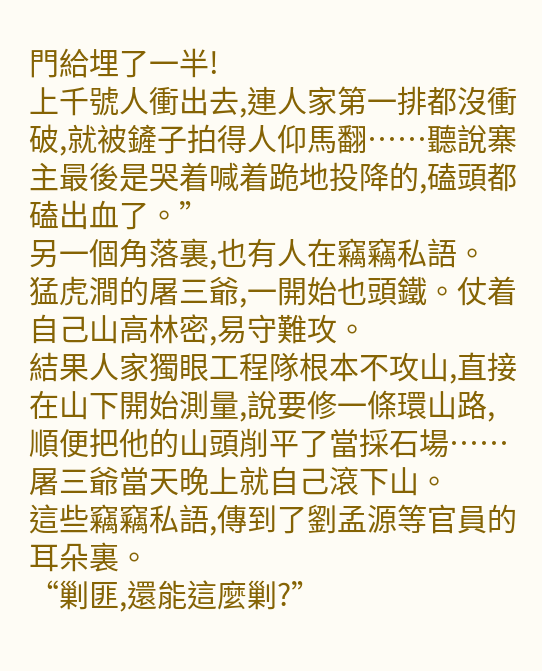門給埋了一半!
上千號人衝出去,連人家第一排都沒衝破,就被鏟子拍得人仰馬翻……聽說寨主最後是哭着喊着跪地投降的,磕頭都磕出血了。”
另一個角落裏,也有人在竊竊私語。
猛虎澗的屠三爺,一開始也頭鐵。仗着自己山高林密,易守難攻。
結果人家獨眼工程隊根本不攻山,直接在山下開始測量,說要修一條環山路,順便把他的山頭削平了當採石場……屠三爺當天晚上就自己滾下山。
這些竊竊私語,傳到了劉孟源等官員的耳朵裏。
“剿匪,還能這麼剿?”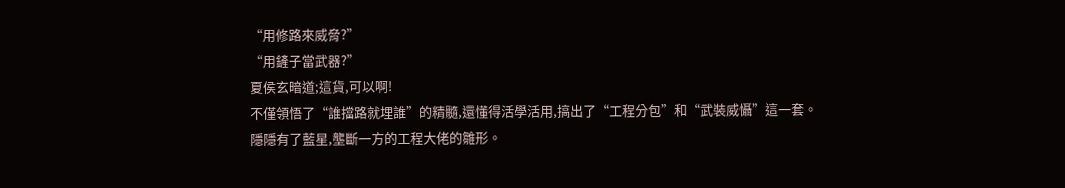“用修路來威脅?”
“用鏟子當武器?”
夏侯玄暗道;這貨,可以啊!
不僅領悟了“誰擋路就埋誰”的精髓,還懂得活學活用,搞出了“工程分包”和“武裝威懾”這一套。
隱隱有了藍星,壟斷一方的工程大佬的雛形。